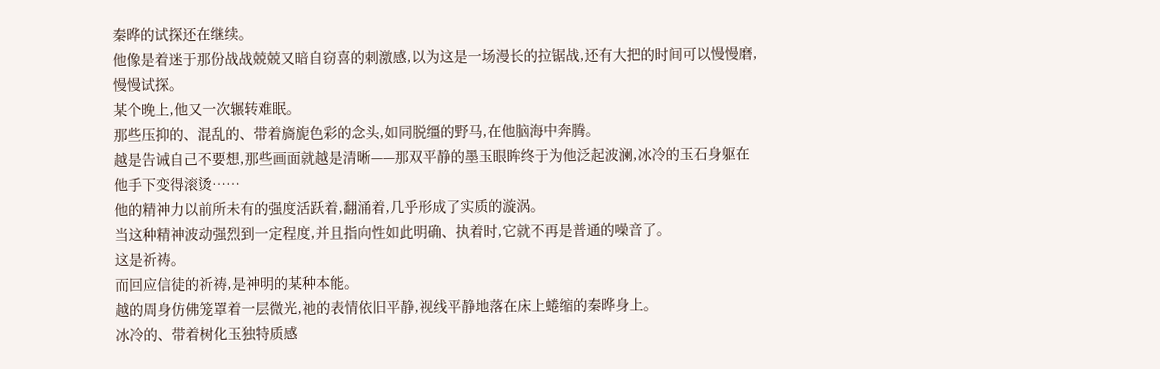秦晔的试探还在继续。
他像是着迷于那份战战兢兢又暗自窃喜的刺激感,以为这是一场漫长的拉锯战,还有大把的时间可以慢慢磨,慢慢试探。
某个晚上,他又一次辗转难眠。
那些压抑的、混乱的、带着旖旎色彩的念头,如同脱缰的野马,在他脑海中奔腾。
越是告诫自己不要想,那些画面就越是清晰——那双平静的墨玉眼眸终于为他泛起波澜,冰冷的玉石身躯在他手下变得滚烫……
他的精神力以前所未有的强度活跃着,翻涌着,几乎形成了实质的漩涡。
当这种精神波动强烈到一定程度,并且指向性如此明确、执着时,它就不再是普通的噪音了。
这是祈祷。
而回应信徒的祈祷,是神明的某种本能。
越的周身仿佛笼罩着一层微光,祂的表情依旧平静,视线平静地落在床上蜷缩的秦晔身上。
冰冷的、带着树化玉独特质感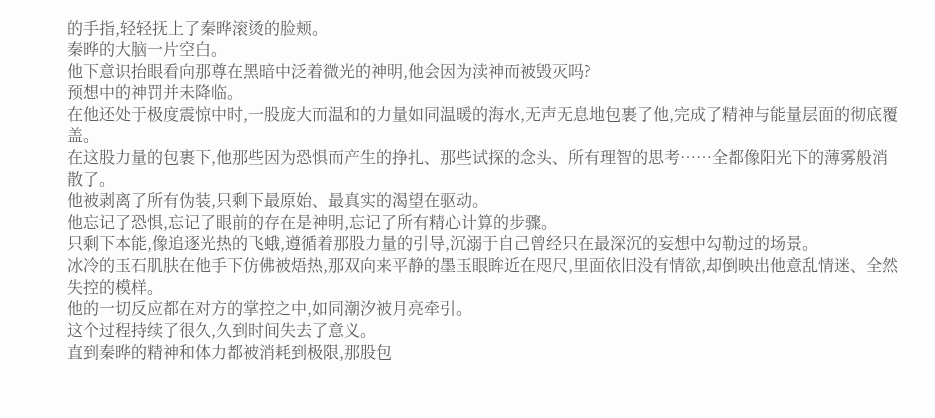的手指,轻轻抚上了秦晔滚烫的脸颊。
秦晔的大脑一片空白。
他下意识抬眼看向那尊在黑暗中泛着微光的神明,他会因为渎神而被毁灭吗?
预想中的神罚并未降临。
在他还处于极度震惊中时,一股庞大而温和的力量如同温暖的海水,无声无息地包裹了他,完成了精神与能量层面的彻底覆盖。
在这股力量的包裹下,他那些因为恐惧而产生的挣扎、那些试探的念头、所有理智的思考……全都像阳光下的薄雾般消散了。
他被剥离了所有伪装,只剩下最原始、最真实的渴望在驱动。
他忘记了恐惧,忘记了眼前的存在是神明,忘记了所有精心计算的步骤。
只剩下本能,像追逐光热的飞蛾,遵循着那股力量的引导,沉溺于自己曾经只在最深沉的妄想中勾勒过的场景。
冰冷的玉石肌肤在他手下仿佛被焐热,那双向来平静的墨玉眼眸近在咫尺,里面依旧没有情欲,却倒映出他意乱情迷、全然失控的模样。
他的一切反应都在对方的掌控之中,如同潮汐被月亮牵引。
这个过程持续了很久,久到时间失去了意义。
直到秦晔的精神和体力都被消耗到极限,那股包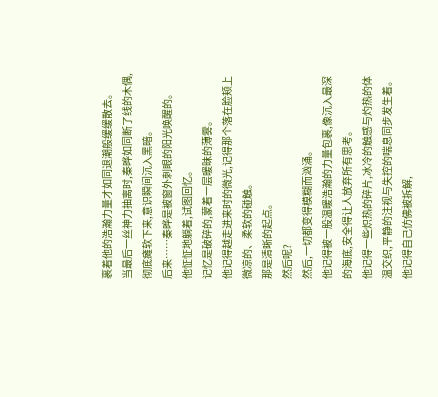裹着他的浩瀚力量才如同退潮般缓缓散去。
当最后一丝神力抽离时,秦晔如同断了线的木偶,彻底瘫软下来,意识瞬间沉入黑暗。
后来……秦晔是被窗外刺眼的阳光唤醒的。
他怔怔地躺着,试图回忆。
记忆是破碎的,蒙着一层暖昧的薄雾。
他记得越走进来时的微光,记得那个落在脸颊上微凉的、柔软的碰触。
那是清晰的起点。
然后呢?
然后,一切都变得模糊而汹涌。
他记得被一股温暖浩瀚的力量包裹,像沉入最深的海底,安全得让人放弃所有思考。
他记得一些炽热的碎片,冰冷的触感与灼热的体温交织,平静的注视与失控的喘息同步发生着。
他记得自己仿佛被拆解,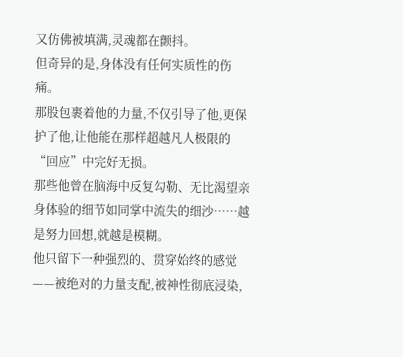又仿佛被填满,灵魂都在颤抖。
但奇异的是,身体没有任何实质性的伤痛。
那股包裹着他的力量,不仅引导了他,更保护了他,让他能在那样超越凡人极限的“回应”中完好无损。
那些他曾在脑海中反复勾勒、无比渴望亲身体验的细节如同掌中流失的细沙……越是努力回想,就越是模糊。
他只留下一种强烈的、贯穿始终的感觉
——被绝对的力量支配,被神性彻底浸染,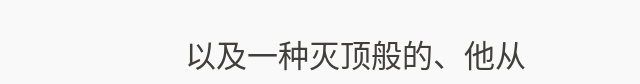以及一种灭顶般的、他从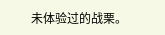未体验过的战栗。